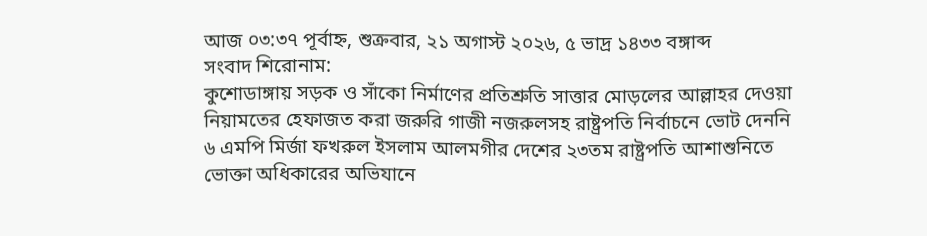আজ ০৩:৩৭ পূর্বাহ্ন, শুক্রবার, ২১ অগাস্ট ২০২৬, ৫ ভাদ্র ১৪৩৩ বঙ্গাব্দ
সংবাদ শিরোনাম:
কুশোডাঙ্গায় সড়ক ও সাঁকো নির্মাণের প্রতিশ্রুতি সাত্তার মোড়লের আল্লাহর দেওয়া নিয়ামতের হেফাজত করা জরুরি গাজী নজরুলসহ রাষ্ট্রপতি নির্বাচনে ভোট দেননি ৬ এমপি মির্জা ফখরুল ইসলাম আলমগীর দেশের ২৩তম রাষ্ট্রপতি আশাশুনিতে ভোক্তা অধিকারের অভিযানে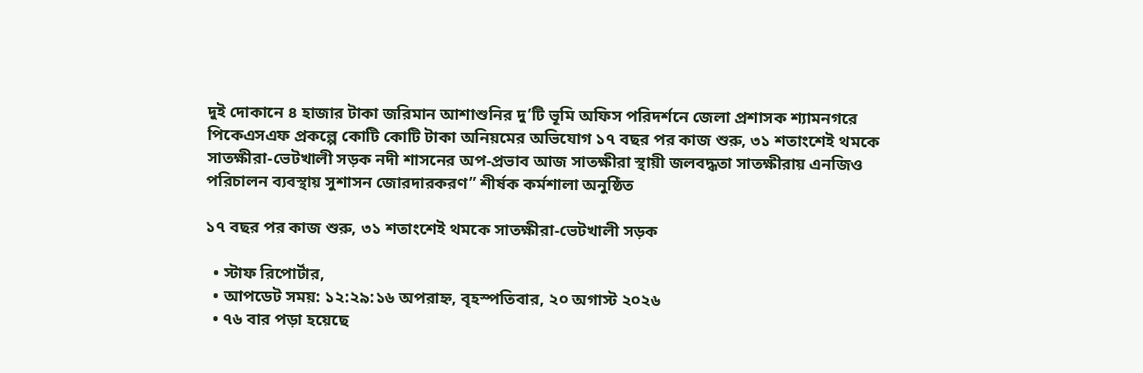দুই দোকানে ৪ হাজার টাকা জরিমান আশাশুনির দু’টি ভূমি অফিস পরিদর্শনে জেলা প্রশাসক শ্যামনগরে পিকেএসএফ প্রকল্পে কোটি কোটি টাকা অনিয়মের অভিযোগ ১৭ বছর পর কাজ শুরু, ৩১ শতাংশেই থমকে সাতক্ষীরা-ভেটখালী সড়ক নদী শাসনের অপ-প্রভাব আজ সাতক্ষীরা স্থায়ী জলবদ্ধতা সাতক্ষীরায় এনজিও পরিচালন ব্যবস্থায় সুশাসন জোরদারকরণ” শীর্ষক কর্মশালা অনুষ্ঠিত

১৭ বছর পর কাজ শুরু, ৩১ শতাংশেই থমকে সাতক্ষীরা-ভেটখালী সড়ক

  • স্টাফ রিপোর্টার,
  • আপডেট সময়: ১২:২৯:১৬ অপরাহ্ন, বৃহস্পতিবার, ২০ অগাস্ট ২০২৬
  • ৭৬ বার পড়া হয়েছে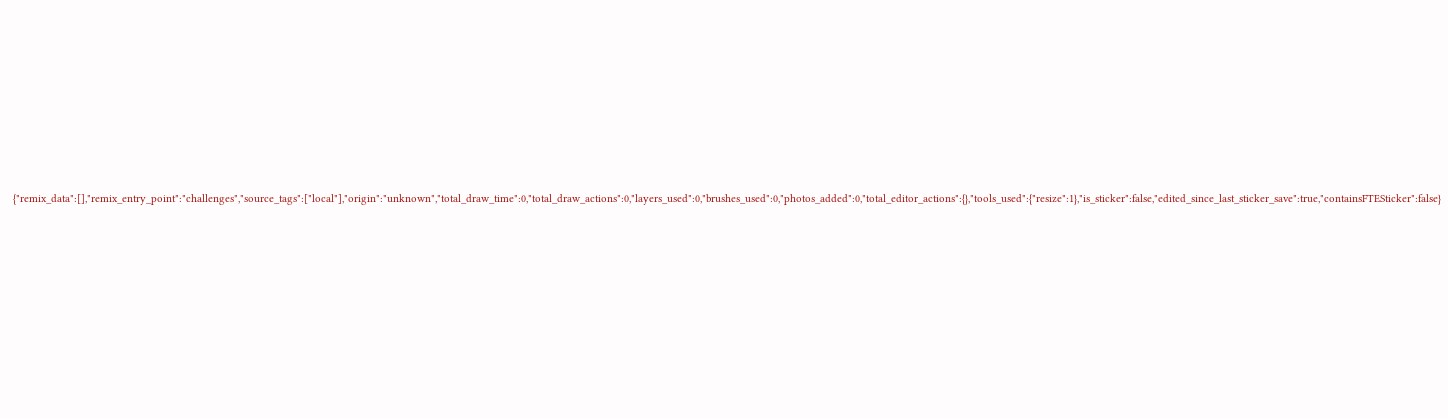{"remix_data":[],"remix_entry_point":"challenges","source_tags":["local"],"origin":"unknown","total_draw_time":0,"total_draw_actions":0,"layers_used":0,"brushes_used":0,"photos_added":0,"total_editor_actions":{},"tools_used":{"resize":1},"is_sticker":false,"edited_since_last_sticker_save":true,"containsFTESticker":false}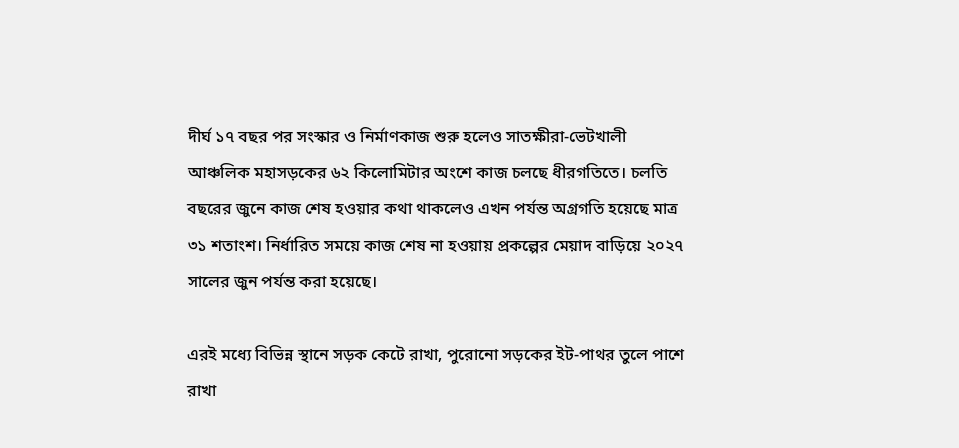দীর্ঘ ১৭ বছর পর সংস্কার ও নির্মাণকাজ শুরু হলেও সাতক্ষীরা-ভেটখালী আঞ্চলিক মহাসড়কের ৬২ কিলোমিটার অংশে কাজ চলছে ধীরগতিতে। চলতি বছরের জুনে কাজ শেষ হওয়ার কথা থাকলেও এখন পর্যন্ত অগ্রগতি হয়েছে মাত্র ৩১ শতাংশ। নির্ধারিত সময়ে কাজ শেষ না হওয়ায় প্রকল্পের মেয়াদ বাড়িয়ে ২০২৭ সালের জুন পর্যন্ত করা হয়েছে।

এরই মধ্যে বিভিন্ন স্থানে সড়ক কেটে রাখা, পুরোনো সড়কের ইট-পাথর তুলে পাশে রাখা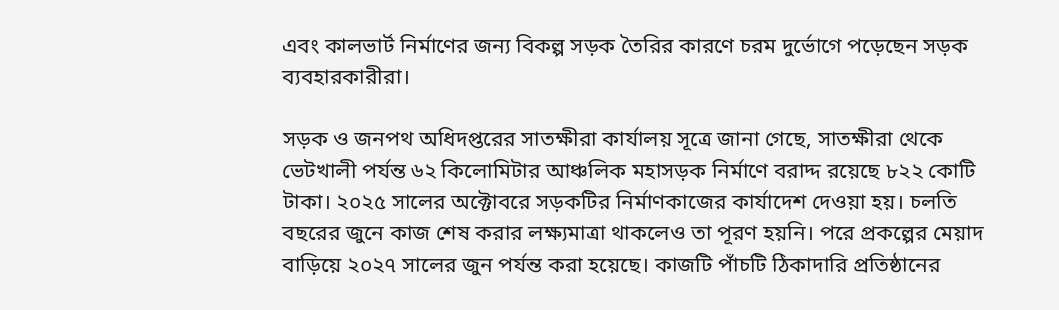এবং কালভার্ট নির্মাণের জন্য বিকল্প সড়ক তৈরির কারণে চরম দুর্ভোগে পড়েছেন সড়ক ব্যবহারকারীরা।

সড়ক ও জনপথ অধিদপ্তরের সাতক্ষীরা কার্যালয় সূত্রে জানা গেছে, সাতক্ষীরা থেকে ভেটখালী পর্যন্ত ৬২ কিলোমিটার আঞ্চলিক মহাসড়ক নির্মাণে বরাদ্দ রয়েছে ৮২২ কোটি টাকা। ২০২৫ সালের অক্টোবরে সড়কটির নির্মাণকাজের কার্যাদেশ দেওয়া হয়। চলতি বছরের জুনে কাজ শেষ করার লক্ষ্যমাত্রা থাকলেও তা পূরণ হয়নি। পরে প্রকল্পের মেয়াদ বাড়িয়ে ২০২৭ সালের জুন পর্যন্ত করা হয়েছে। কাজটি পাঁচটি ঠিকাদারি প্রতিষ্ঠানের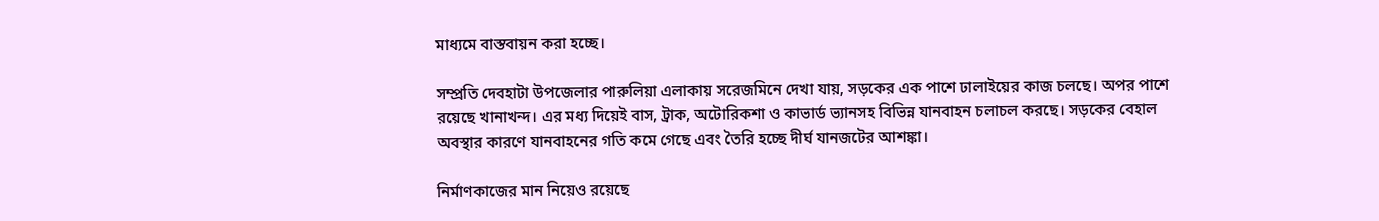মাধ্যমে বাস্তবায়ন করা হচ্ছে।

সম্প্রতি দেবহাটা উপজেলার পারুলিয়া এলাকায় সরেজমিনে দেখা যায়, সড়কের এক পাশে ঢালাইয়ের কাজ চলছে। অপর পাশে রয়েছে খানাখন্দ। এর মধ্য দিয়েই বাস, ট্রাক, অটোরিকশা ও কাভার্ড ভ্যানসহ বিভিন্ন যানবাহন চলাচল করছে। সড়কের বেহাল অবস্থার কারণে যানবাহনের গতি কমে গেছে এবং তৈরি হচ্ছে দীর্ঘ যানজটের আশঙ্কা।

নির্মাণকাজের মান নিয়েও রয়েছে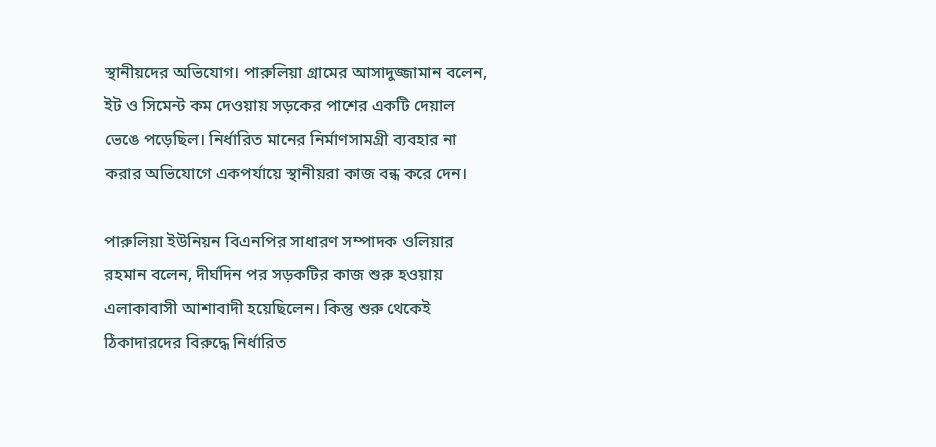স্থানীয়দের অভিযোগ। পারুলিয়া গ্রামের আসাদুজ্জামান বলেন, ইট ও সিমেন্ট কম দেওয়ায় সড়কের পাশের একটি দেয়াল ভেঙে পড়েছিল। নির্ধারিত মানের নির্মাণসামগ্রী ব্যবহার না করার অভিযোগে একপর্যায়ে স্থানীয়রা কাজ বন্ধ করে দেন।

পারুলিয়া ইউনিয়ন বিএনপির সাধারণ সম্পাদক ওলিয়ার রহমান বলেন, দীর্ঘদিন পর সড়কটির কাজ শুরু হওয়ায় এলাকাবাসী আশাবাদী হয়েছিলেন। কিন্তু শুরু থেকেই ঠিকাদারদের বিরুদ্ধে নির্ধারিত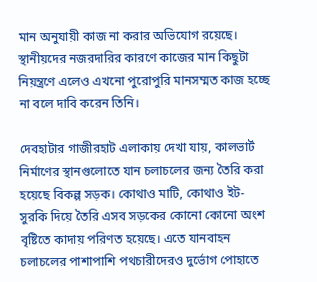মান অনুযায়ী কাজ না করার অভিযোগ রয়েছে। স্থানীয়দের নজরদারির কারণে কাজের মান কিছুটা নিয়ন্ত্রণে এলেও এখনো পুরোপুরি মানসম্মত কাজ হচ্ছে না বলে দাবি করেন তিনি।

দেবহাটার গাজীরহাট এলাকায় দেখা যায়, কালভার্ট নির্মাণের স্থানগুলোতে যান চলাচলের জন্য তৈরি করা হয়েছে বিকল্প সড়ক। কোথাও মাটি, কোথাও ইট-সুরকি দিয়ে তৈরি এসব সড়কের কোনো কোনো অংশ বৃষ্টিতে কাদায় পরিণত হয়েছে। এতে যানবাহন চলাচলের পাশাপাশি পথচারীদেরও দুর্ভোগ পোহাতে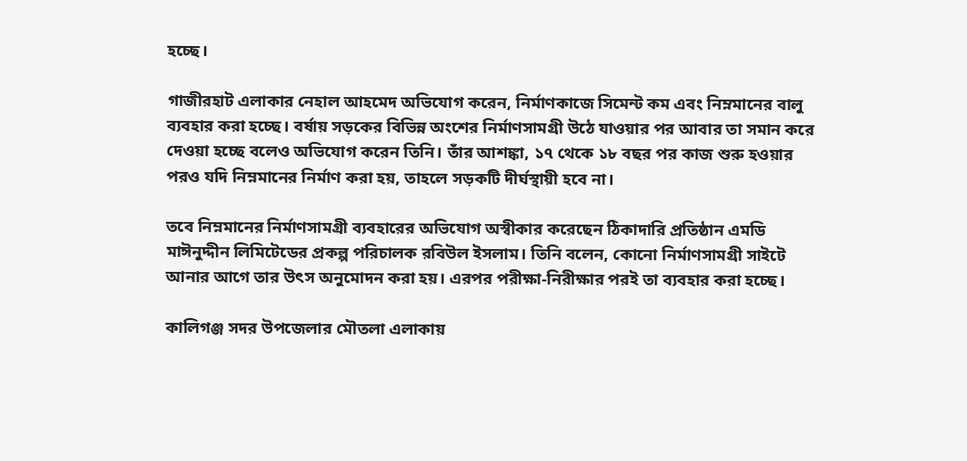হচ্ছে।

গাজীরহাট এলাকার নেহাল আহমেদ অভিযোগ করেন, নির্মাণকাজে সিমেন্ট কম এবং নিম্নমানের বালু ব্যবহার করা হচ্ছে। বর্ষায় সড়কের বিভিন্ন অংশের নির্মাণসামগ্রী উঠে যাওয়ার পর আবার তা সমান করে দেওয়া হচ্ছে বলেও অভিযোগ করেন তিনি। তাঁর আশঙ্কা, ১৭ থেকে ১৮ বছর পর কাজ শুরু হওয়ার পরও যদি নিম্নমানের নির্মাণ করা হয়, তাহলে সড়কটি দীর্ঘস্থায়ী হবে না।

তবে নিম্নমানের নির্মাণসামগ্রী ব্যবহারের অভিযোগ অস্বীকার করেছেন ঠিকাদারি প্রতিষ্ঠান এমডি মাঈনুদ্দীন লিমিটেডের প্রকল্প পরিচালক রবিউল ইসলাম। তিনি বলেন, কোনো নির্মাণসামগ্রী সাইটে আনার আগে তার উৎস অনুমোদন করা হয়। এরপর পরীক্ষা-নিরীক্ষার পরই তা ব্যবহার করা হচ্ছে।

কালিগঞ্জ সদর উপজেলার মৌতলা এলাকায়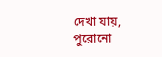দেখা যায়, পুরোনো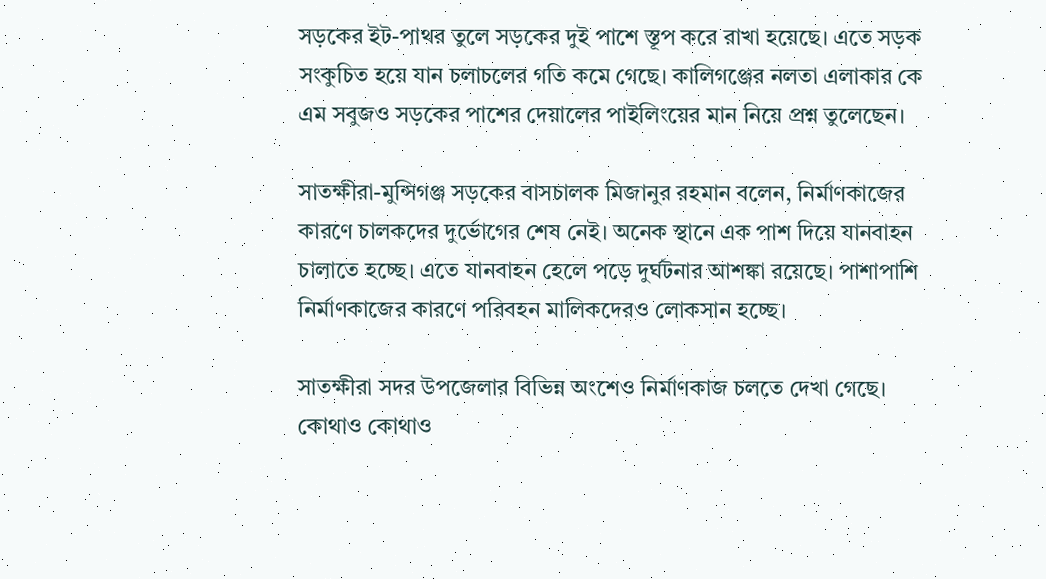সড়কের ইট-পাথর তুলে সড়কের দুই পাশে স্তূপ করে রাখা হয়েছে। এতে সড়ক সংকুচিত হয়ে যান চলাচলের গতি কমে গেছে। কালিগঞ্জের নলতা এলাকার কে এম সবুজও সড়কের পাশের দেয়ালের পাইলিংয়ের মান নিয়ে প্রশ্ন তুলেছেন।

সাতক্ষীরা-মুন্সিগঞ্জ সড়কের বাসচালক মিজানুর রহমান বলেন, নির্মাণকাজের কারণে চালকদের দুর্ভোগের শেষ নেই। অনেক স্থানে এক পাশ দিয়ে যানবাহন চালাতে হচ্ছে। এতে যানবাহন হেলে পড়ে দুর্ঘটনার আশঙ্কা রয়েছে। পাশাপাশি নির্মাণকাজের কারণে পরিবহন মালিকদেরও লোকসান হচ্ছে।

সাতক্ষীরা সদর উপজেলার বিভিন্ন অংশেও নির্মাণকাজ চলতে দেখা গেছে। কোথাও কোথাও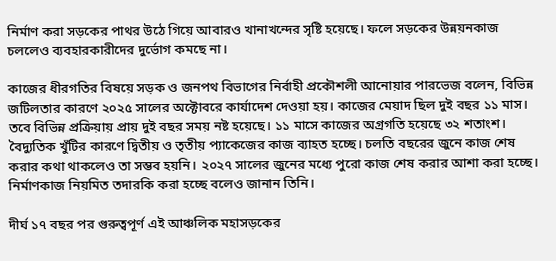নির্মাণ করা সড়কের পাথর উঠে গিয়ে আবারও খানাখন্দের সৃষ্টি হয়েছে। ফলে সড়কের উন্নয়নকাজ চললেও ব্যবহারকারীদের দুর্ভোগ কমছে না।

কাজের ধীরগতির বিষয়ে সড়ক ও জনপথ বিভাগের নির্বাহী প্রকৌশলী আনোয়ার পারভেজ বলেন, বিভিন্ন জটিলতার কারণে ২০২৫ সালের অক্টোবরে কার্যাদেশ দেওয়া হয়। কাজের মেয়াদ ছিল দুই বছর ১১ মাস। তবে বিভিন্ন প্রক্রিয়ায় প্রায় দুই বছর সময় নষ্ট হয়েছে। ১১ মাসে কাজের অগ্রগতি হয়েছে ৩২ শতাংশ। বৈদ্যুতিক খুঁটির কারণে দ্বিতীয় ও তৃতীয় প্যাকেজের কাজ ব্যাহত হচ্ছে। চলতি বছরের জুনে কাজ শেষ করার কথা থাকলেও তা সম্ভব হয়নি। ২০২৭ সালের জুনের মধ্যে পুরো কাজ শেষ করার আশা করা হচ্ছে। নির্মাণকাজ নিয়মিত তদারকি করা হচ্ছে বলেও জানান তিনি।

দীর্ঘ ১৭ বছর পর গুরুত্বপূর্ণ এই আঞ্চলিক মহাসড়কের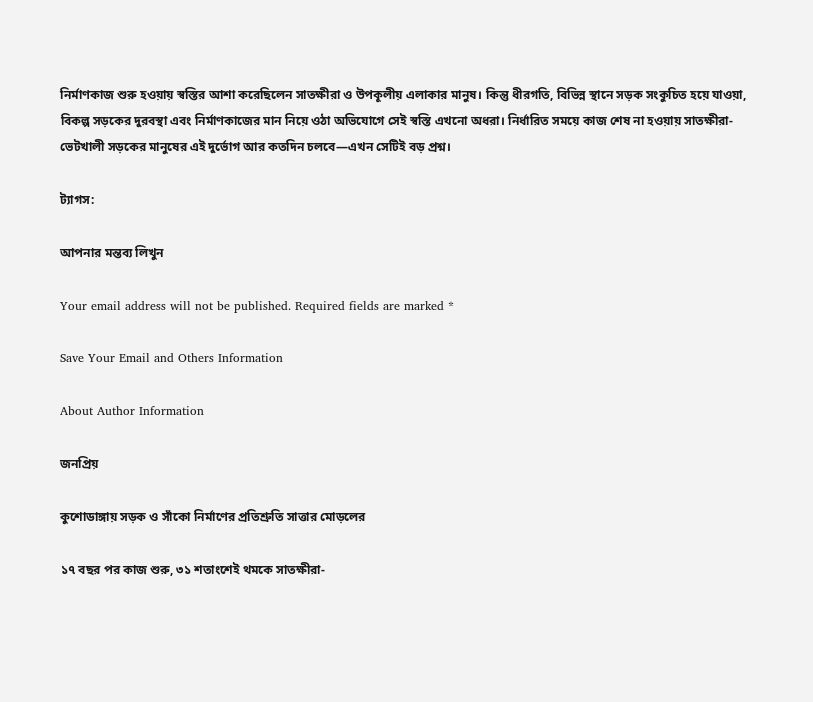নির্মাণকাজ শুরু হওয়ায় স্বস্তির আশা করেছিলেন সাতক্ষীরা ও উপকূলীয় এলাকার মানুষ। কিন্তু ধীরগতি, বিভিন্ন স্থানে সড়ক সংকুচিত হয়ে যাওয়া, বিকল্প সড়কের দুরবস্থা এবং নির্মাণকাজের মান নিয়ে ওঠা অভিযোগে সেই স্বস্তি এখনো অধরা। নির্ধারিত সময়ে কাজ শেষ না হওয়ায় সাতক্ষীরা-ভেটখালী সড়কের মানুষের এই দুর্ভোগ আর কতদিন চলবে—এখন সেটিই বড় প্রশ্ন।

ট্যাগস:

আপনার মন্তব্য লিখুন

Your email address will not be published. Required fields are marked *

Save Your Email and Others Information

About Author Information

জনপ্রিয়

কুশোডাঙ্গায় সড়ক ও সাঁকো নির্মাণের প্রতিশ্রুতি সাত্তার মোড়লের

১৭ বছর পর কাজ শুরু, ৩১ শতাংশেই থমকে সাতক্ষীরা-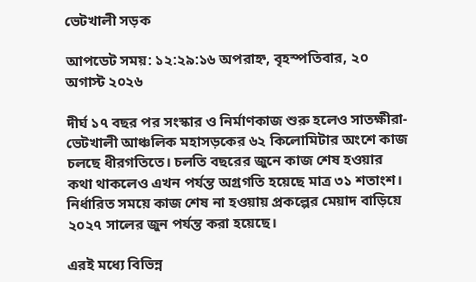ভেটখালী সড়ক

আপডেট সময়: ১২:২৯:১৬ অপরাহ্ন, বৃহস্পতিবার, ২০ অগাস্ট ২০২৬

দীর্ঘ ১৭ বছর পর সংস্কার ও নির্মাণকাজ শুরু হলেও সাতক্ষীরা-ভেটখালী আঞ্চলিক মহাসড়কের ৬২ কিলোমিটার অংশে কাজ চলছে ধীরগতিতে। চলতি বছরের জুনে কাজ শেষ হওয়ার কথা থাকলেও এখন পর্যন্ত অগ্রগতি হয়েছে মাত্র ৩১ শতাংশ। নির্ধারিত সময়ে কাজ শেষ না হওয়ায় প্রকল্পের মেয়াদ বাড়িয়ে ২০২৭ সালের জুন পর্যন্ত করা হয়েছে।

এরই মধ্যে বিভিন্ন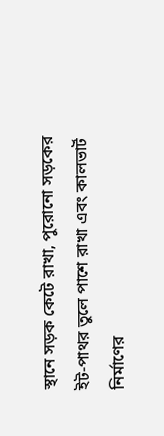স্থানে সড়ক কেটে রাখা, পুরোনো সড়কের ইট-পাথর তুলে পাশে রাখা এবং কালভার্ট নির্মাণের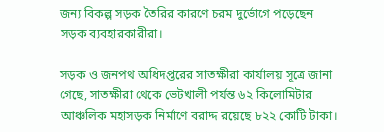জন্য বিকল্প সড়ক তৈরির কারণে চরম দুর্ভোগে পড়েছেন সড়ক ব্যবহারকারীরা।

সড়ক ও জনপথ অধিদপ্তরের সাতক্ষীরা কার্যালয় সূত্রে জানা গেছে, সাতক্ষীরা থেকে ভেটখালী পর্যন্ত ৬২ কিলোমিটার আঞ্চলিক মহাসড়ক নির্মাণে বরাদ্দ রয়েছে ৮২২ কোটি টাকা।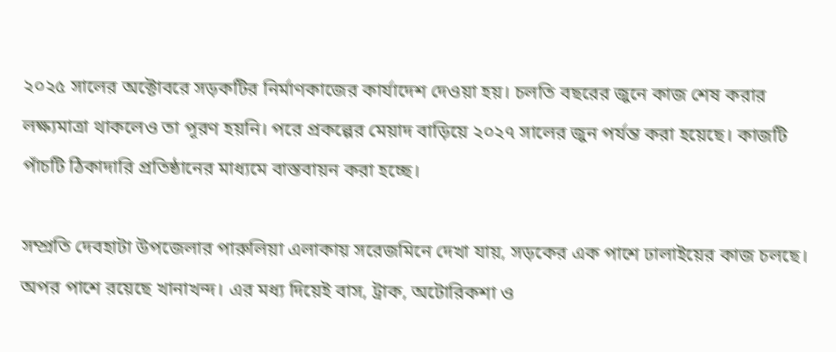২০২৫ সালের অক্টোবরে সড়কটির নির্মাণকাজের কার্যাদেশ দেওয়া হয়। চলতি বছরের জুনে কাজ শেষ করার লক্ষ্যমাত্রা থাকলেও তা পূরণ হয়নি। পরে প্রকল্পের মেয়াদ বাড়িয়ে ২০২৭ সালের জুন পর্যন্ত করা হয়েছে। কাজটি পাঁচটি ঠিকাদারি প্রতিষ্ঠানের মাধ্যমে বাস্তবায়ন করা হচ্ছে।

সম্প্রতি দেবহাটা উপজেলার পারুলিয়া এলাকায় সরেজমিনে দেখা যায়, সড়কের এক পাশে ঢালাইয়ের কাজ চলছে। অপর পাশে রয়েছে খানাখন্দ। এর মধ্য দিয়েই বাস, ট্রাক, অটোরিকশা ও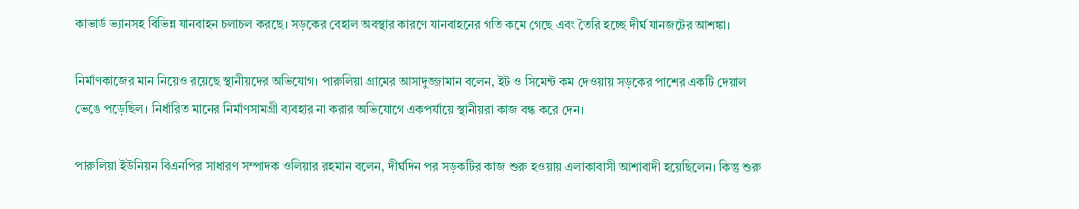কাভার্ড ভ্যানসহ বিভিন্ন যানবাহন চলাচল করছে। সড়কের বেহাল অবস্থার কারণে যানবাহনের গতি কমে গেছে এবং তৈরি হচ্ছে দীর্ঘ যানজটের আশঙ্কা।

নির্মাণকাজের মান নিয়েও রয়েছে স্থানীয়দের অভিযোগ। পারুলিয়া গ্রামের আসাদুজ্জামান বলেন, ইট ও সিমেন্ট কম দেওয়ায় সড়কের পাশের একটি দেয়াল ভেঙে পড়েছিল। নির্ধারিত মানের নির্মাণসামগ্রী ব্যবহার না করার অভিযোগে একপর্যায়ে স্থানীয়রা কাজ বন্ধ করে দেন।

পারুলিয়া ইউনিয়ন বিএনপির সাধারণ সম্পাদক ওলিয়ার রহমান বলেন, দীর্ঘদিন পর সড়কটির কাজ শুরু হওয়ায় এলাকাবাসী আশাবাদী হয়েছিলেন। কিন্তু শুরু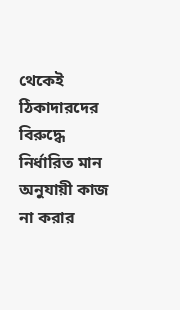থেকেই ঠিকাদারদের বিরুদ্ধে নির্ধারিত মান অনুযায়ী কাজ না করার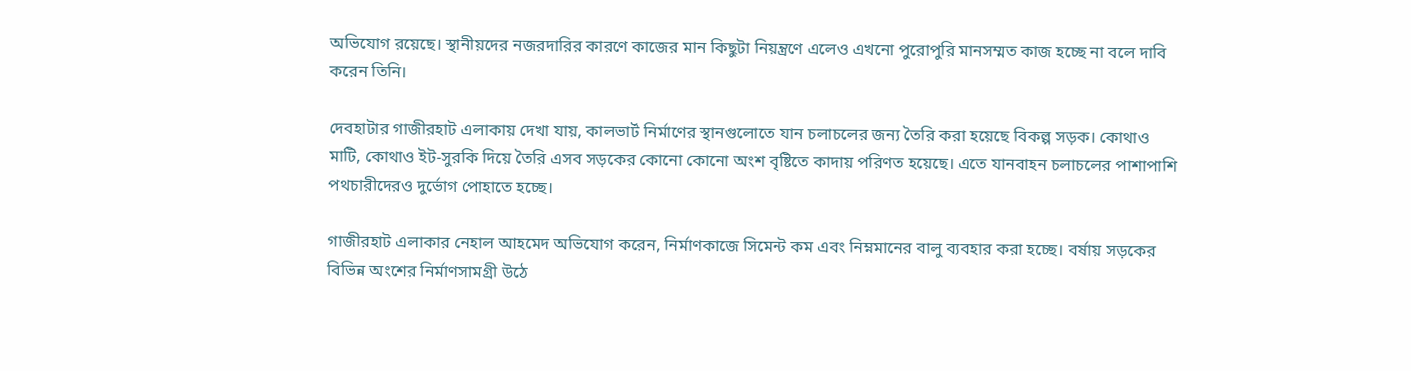অভিযোগ রয়েছে। স্থানীয়দের নজরদারির কারণে কাজের মান কিছুটা নিয়ন্ত্রণে এলেও এখনো পুরোপুরি মানসম্মত কাজ হচ্ছে না বলে দাবি করেন তিনি।

দেবহাটার গাজীরহাট এলাকায় দেখা যায়, কালভার্ট নির্মাণের স্থানগুলোতে যান চলাচলের জন্য তৈরি করা হয়েছে বিকল্প সড়ক। কোথাও মাটি, কোথাও ইট-সুরকি দিয়ে তৈরি এসব সড়কের কোনো কোনো অংশ বৃষ্টিতে কাদায় পরিণত হয়েছে। এতে যানবাহন চলাচলের পাশাপাশি পথচারীদেরও দুর্ভোগ পোহাতে হচ্ছে।

গাজীরহাট এলাকার নেহাল আহমেদ অভিযোগ করেন, নির্মাণকাজে সিমেন্ট কম এবং নিম্নমানের বালু ব্যবহার করা হচ্ছে। বর্ষায় সড়কের বিভিন্ন অংশের নির্মাণসামগ্রী উঠে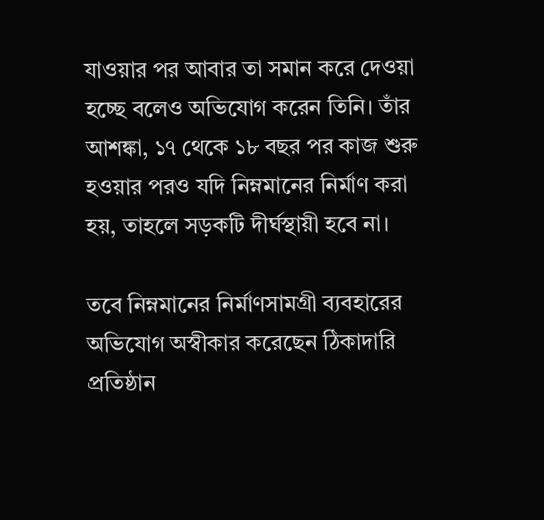যাওয়ার পর আবার তা সমান করে দেওয়া হচ্ছে বলেও অভিযোগ করেন তিনি। তাঁর আশঙ্কা, ১৭ থেকে ১৮ বছর পর কাজ শুরু হওয়ার পরও যদি নিম্নমানের নির্মাণ করা হয়, তাহলে সড়কটি দীর্ঘস্থায়ী হবে না।

তবে নিম্নমানের নির্মাণসামগ্রী ব্যবহারের অভিযোগ অস্বীকার করেছেন ঠিকাদারি প্রতিষ্ঠান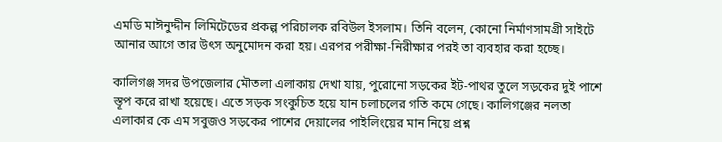এমডি মাঈনুদ্দীন লিমিটেডের প্রকল্প পরিচালক রবিউল ইসলাম। তিনি বলেন, কোনো নির্মাণসামগ্রী সাইটে আনার আগে তার উৎস অনুমোদন করা হয়। এরপর পরীক্ষা-নিরীক্ষার পরই তা ব্যবহার করা হচ্ছে।

কালিগঞ্জ সদর উপজেলার মৌতলা এলাকায় দেখা যায়, পুরোনো সড়কের ইট-পাথর তুলে সড়কের দুই পাশে স্তূপ করে রাখা হয়েছে। এতে সড়ক সংকুচিত হয়ে যান চলাচলের গতি কমে গেছে। কালিগঞ্জের নলতা এলাকার কে এম সবুজও সড়কের পাশের দেয়ালের পাইলিংয়ের মান নিয়ে প্রশ্ন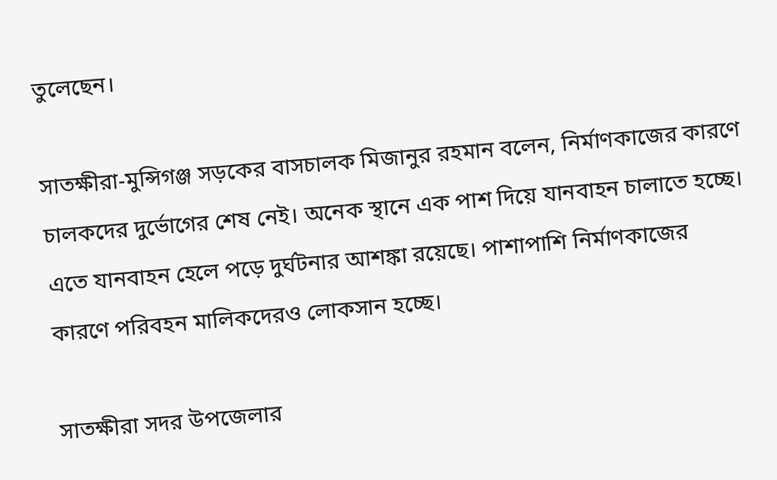তুলেছেন।

সাতক্ষীরা-মুন্সিগঞ্জ সড়কের বাসচালক মিজানুর রহমান বলেন, নির্মাণকাজের কারণে চালকদের দুর্ভোগের শেষ নেই। অনেক স্থানে এক পাশ দিয়ে যানবাহন চালাতে হচ্ছে। এতে যানবাহন হেলে পড়ে দুর্ঘটনার আশঙ্কা রয়েছে। পাশাপাশি নির্মাণকাজের কারণে পরিবহন মালিকদেরও লোকসান হচ্ছে।

সাতক্ষীরা সদর উপজেলার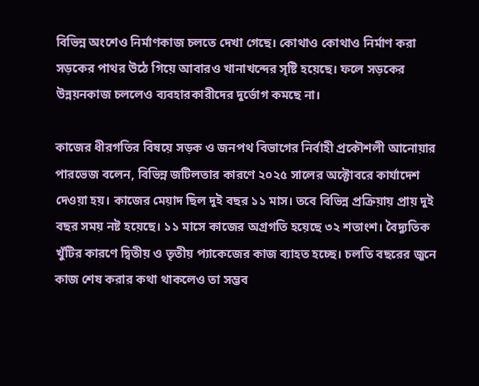বিভিন্ন অংশেও নির্মাণকাজ চলতে দেখা গেছে। কোথাও কোথাও নির্মাণ করা সড়কের পাথর উঠে গিয়ে আবারও খানাখন্দের সৃষ্টি হয়েছে। ফলে সড়কের উন্নয়নকাজ চললেও ব্যবহারকারীদের দুর্ভোগ কমছে না।

কাজের ধীরগতির বিষয়ে সড়ক ও জনপথ বিভাগের নির্বাহী প্রকৌশলী আনোয়ার পারভেজ বলেন, বিভিন্ন জটিলতার কারণে ২০২৫ সালের অক্টোবরে কার্যাদেশ দেওয়া হয়। কাজের মেয়াদ ছিল দুই বছর ১১ মাস। তবে বিভিন্ন প্রক্রিয়ায় প্রায় দুই বছর সময় নষ্ট হয়েছে। ১১ মাসে কাজের অগ্রগতি হয়েছে ৩২ শতাংশ। বৈদ্যুতিক খুঁটির কারণে দ্বিতীয় ও তৃতীয় প্যাকেজের কাজ ব্যাহত হচ্ছে। চলতি বছরের জুনে কাজ শেষ করার কথা থাকলেও তা সম্ভব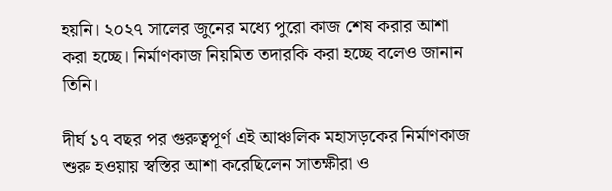হয়নি। ২০২৭ সালের জুনের মধ্যে পুরো কাজ শেষ করার আশা করা হচ্ছে। নির্মাণকাজ নিয়মিত তদারকি করা হচ্ছে বলেও জানান তিনি।

দীর্ঘ ১৭ বছর পর গুরুত্বপূর্ণ এই আঞ্চলিক মহাসড়কের নির্মাণকাজ শুরু হওয়ায় স্বস্তির আশা করেছিলেন সাতক্ষীরা ও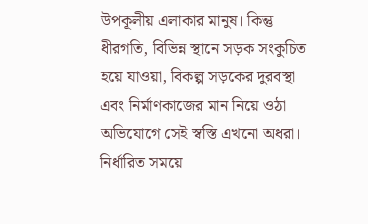উপকূলীয় এলাকার মানুষ। কিন্তু ধীরগতি, বিভিন্ন স্থানে সড়ক সংকুচিত হয়ে যাওয়া, বিকল্প সড়কের দুরবস্থা এবং নির্মাণকাজের মান নিয়ে ওঠা অভিযোগে সেই স্বস্তি এখনো অধরা। নির্ধারিত সময়ে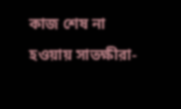কাজ শেষ না হওয়ায় সাতক্ষীরা-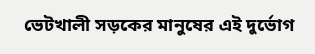ভেটখালী সড়কের মানুষের এই দুর্ভোগ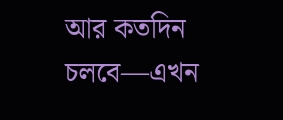আর কতদিন চলবে—এখন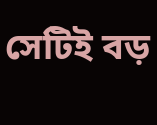সেটিই বড়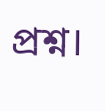প্রশ্ন।